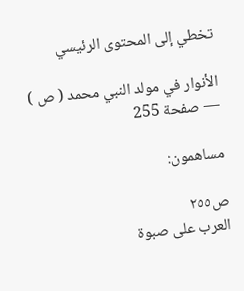تخطي إلى المحتوى الرئيسي

الأنوار في مولد النبي محمد ( ص ) — صفحة 255

مساهمون:

ص٢٥٥
العرب على صبوة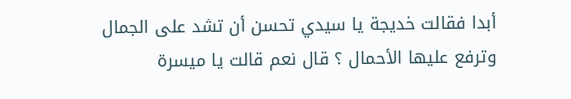أبدا فقالت خديجة يا سيدي تحسن أن تشد على الجمال وترفع عليها الأحمال ؟ قال نعم قالت يا ميسرة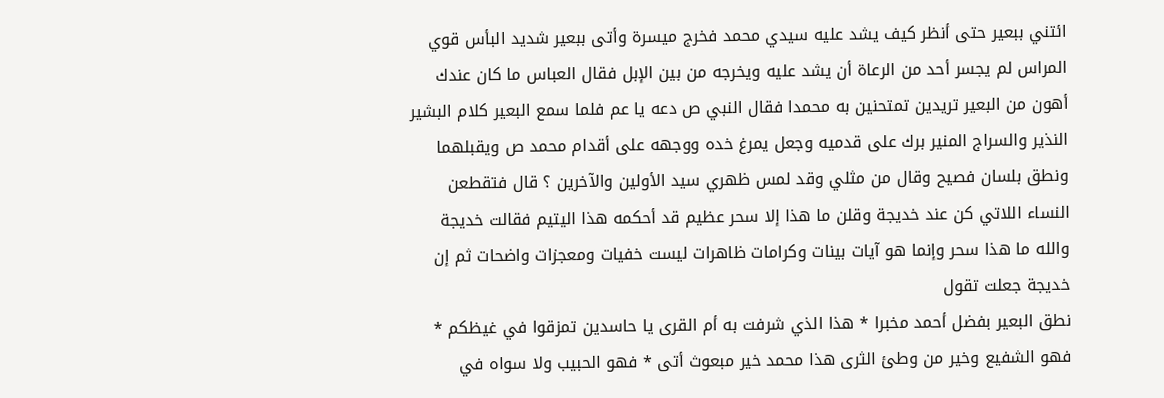ائتني ببعير حتى أنظر كيف يشد عليه سيدي محمد فخرج ميسرة وأتى ببعير شديد البأس قوي المراس لم يجسر أحد من الرعاة أن يشد عليه ويخرجه من بين الإبل فقال العباس ما كان عندك أهون من البعير تريدين تمتحنين به محمدا فقال النبي ص دعه يا عم فلما سمع البعير كلام البشير النذير والسراج المنير برك على قدميه وجعل يمرغ خده ووجهه على أقدام محمد ص ويقبلهما ونطق بلسان فصيح وقال من مثلي وقد لمس ظهري سيد الأولين والآخرين ؟ قال فتقطعن النساء اللاتي كن عند خديجة وقلن ما هذا إلا سحر عظيم قد أحكمه هذا اليتيم فقالت خديجة والله ما هذا سحر وإنما هو آيات بينات وكرامات ظاهرات ليست خفيات ومعجزات واضحات ثم إن خديجة جعلت تقول
نطق البعير بفضل أحمد مخبرا * هذا الذي شرفت به أم القرى يا حاسدين تمزقوا في غيظكم * فهو الشفيع وخير من وطئ الثرى هذا محمد خير مبعوث أتى * فهو الحبيب ولا سواه في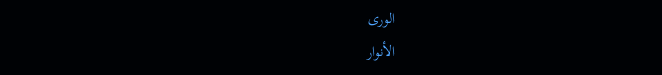الورى
الأنوار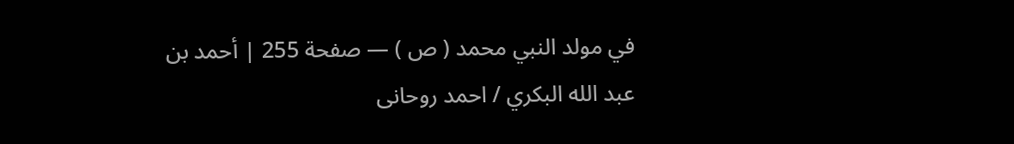في مولد النبي محمد ( ص ) — صفحة 255 | أحمد بن عبد الله البكري / احمد روحانى